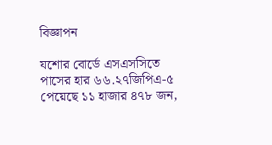বিজ্ঞাপন

যশোর বোর্ডে এসএসসিতে পাসের হার ৬৬.২৭জিপিএ-৫ পেয়েছে ১১ হাজার ৪৭৮ জন,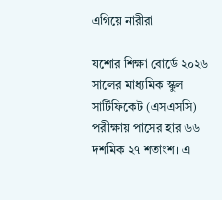এগিয়ে নারীরা

যশোর শিক্ষা বোর্ডে ২০২৬ সালের মাধ্যমিক স্কুল সার্টিফিকেট (এসএসসি) পরীক্ষায় পাসের হার ৬৬ দশমিক ২৭ শতাংশ। এ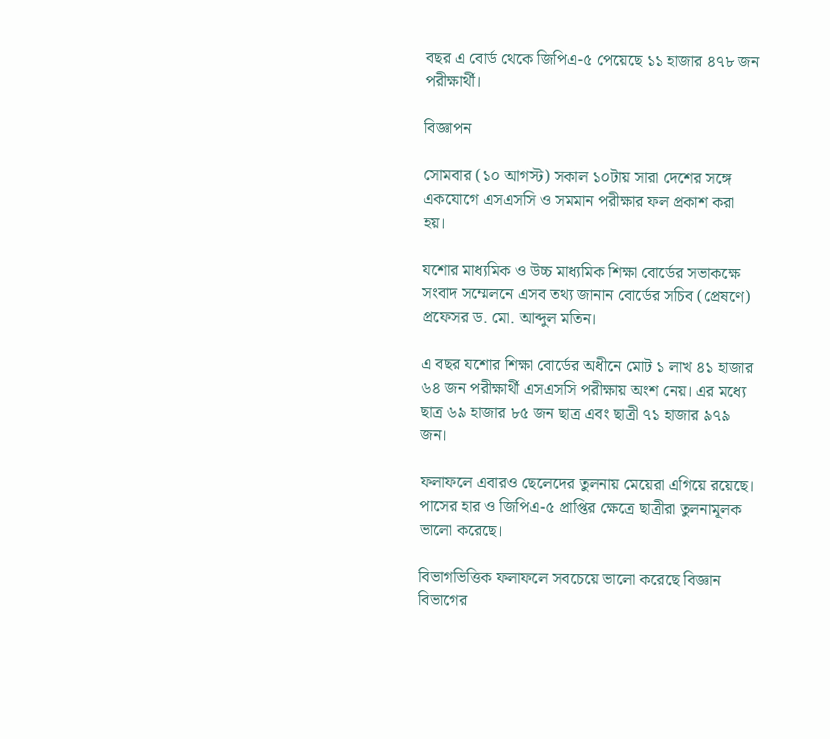বছর এ বোর্ড থেকে জিপিএ-৫ পেয়েছে ১১ হাজার ৪৭৮ জন পরীক্ষার্থী।

বিজ্ঞাপন

সোমবার (১০ আগস্ট) সকাল ১০টায় সারা দেশের সঙ্গে একযোগে এসএসসি ও সমমান পরীক্ষার ফল প্রকাশ করা হয়।

যশোর মাধ্যমিক ও উচ্চ মাধ্যমিক শিক্ষা বোর্ডের সভাকক্ষে সংবাদ সম্মেলনে এসব তথ্য জানান বোর্ডের সচিব (প্রেষণে) প্রফেসর ড. মো. আব্দুল মতিন।

এ বছর যশোর শিক্ষা বোর্ডের অধীনে মোট ১ লাখ ৪১ হাজার ৬৪ জন পরীক্ষার্থী এসএসসি পরীক্ষায় অংশ নেয়। এর মধ্যে ছাত্র ৬৯ হাজার ৮৫ জন ছাত্র এবং ছাত্রী ৭১ হাজার ৯৭৯ জন।

ফলাফলে এবারও ছেলেদের তুলনায় মেয়েরা এগিয়ে রয়েছে। পাসের হার ও জিপিএ-৫ প্রাপ্তির ক্ষেত্রে ছাত্রীরা তুলনামূলক ভালো করেছে।

বিভাগভিত্তিক ফলাফলে সবচেয়ে ভালো করেছে বিজ্ঞান বিভাগের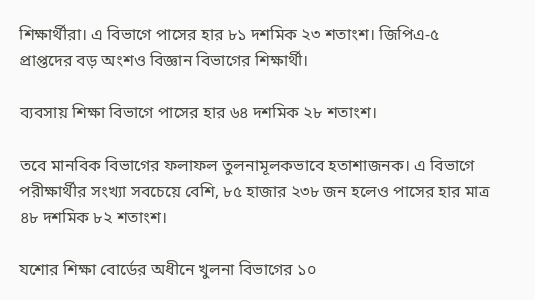শিক্ষার্থীরা। এ বিভাগে পাসের হার ৮১ দশমিক ২৩ শতাংশ। জিপিএ-৫ প্রাপ্তদের বড় অংশও বিজ্ঞান বিভাগের শিক্ষার্থী।

ব্যবসায় শিক্ষা বিভাগে পাসের হার ৬৪ দশমিক ২৮ শতাংশ।

তবে মানবিক বিভাগের ফলাফল তুলনামূলকভাবে হতাশাজনক। এ বিভাগে পরীক্ষার্থীর সংখ্যা সবচেয়ে বেশি, ৮৫ হাজার ২৩৮ জন হলেও পাসের হার মাত্র ৪৮ দশমিক ৮২ শতাংশ।

যশোর শিক্ষা বোর্ডের অধীনে খুলনা বিভাগের ১০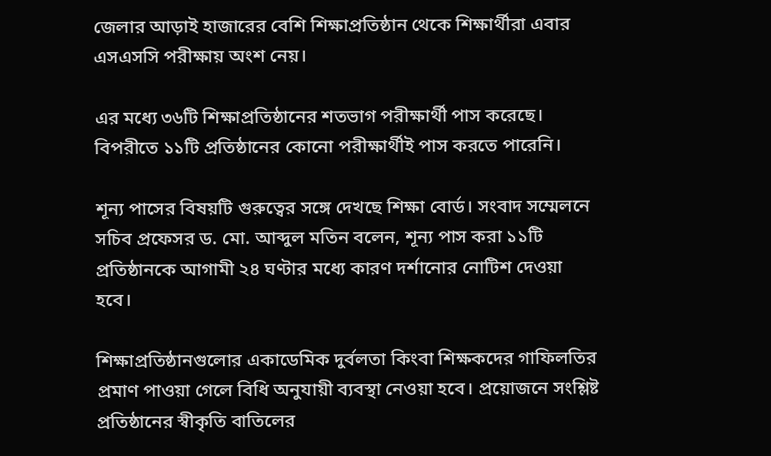জেলার আড়াই হাজারের বেশি শিক্ষাপ্রতিষ্ঠান থেকে শিক্ষার্থীরা এবার এসএসসি পরীক্ষায় অংশ নেয়।

এর মধ্যে ৩৬টি শিক্ষাপ্রতিষ্ঠানের শতভাগ পরীক্ষার্থী পাস করেছে। বিপরীতে ১১টি প্রতিষ্ঠানের কোনো পরীক্ষার্থীই পাস করতে পারেনি।

শূন্য পাসের বিষয়টি গুরুত্বের সঙ্গে দেখছে শিক্ষা বোর্ড। সংবাদ সম্মেলনে সচিব প্রফেসর ড. মো. আব্দুল মতিন বলেন, শূন্য পাস করা ১১টি প্রতিষ্ঠানকে আগামী ২৪ ঘণ্টার মধ্যে কারণ দর্শানোর নোটিশ দেওয়া হবে।

শিক্ষাপ্রতিষ্ঠানগুলোর একাডেমিক দুর্বলতা কিংবা শিক্ষকদের গাফিলতির প্রমাণ পাওয়া গেলে বিধি অনুযায়ী ব্যবস্থা নেওয়া হবে। প্রয়োজনে সংশ্লিষ্ট প্রতিষ্ঠানের স্বীকৃতি বাতিলের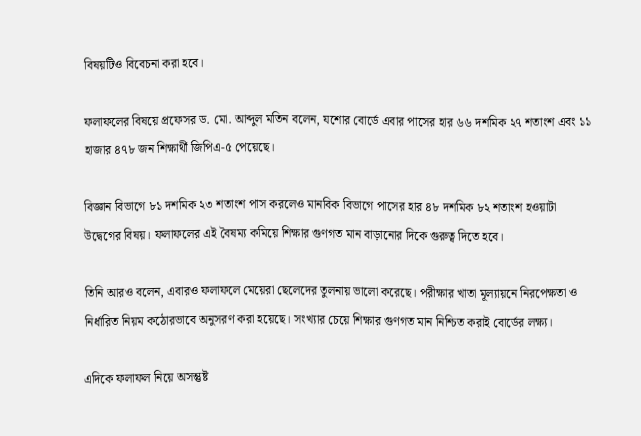বিষয়টিও বিবেচনা করা হবে।

ফলাফলের বিষয়ে প্রফেসর ড. মো. আব্দুল মতিন বলেন, যশোর বোর্ডে এবার পাসের হার ৬৬ দশমিক ২৭ শতাংশ এবং ১১ হাজার ৪৭৮ জন শিক্ষার্থী জিপিএ-৫ পেয়েছে।

বিজ্ঞান বিভাগে ৮১ দশমিক ২৩ শতাংশ পাস করলেও মানবিক বিভাগে পাসের হার ৪৮ দশমিক ৮২ শতাংশ হওয়াটা উদ্বেগের বিষয়। ফলাফলের এই বৈষম্য কমিয়ে শিক্ষার গুণগত মান বাড়ানোর দিকে গুরুত্ব দিতে হবে।

তিনি আরও বলেন, এবারও ফলাফলে মেয়েরা ছেলেদের তুলনায় ভালো করেছে। পরীক্ষার খাতা মূল্যায়নে নিরপেক্ষতা ও নির্ধারিত নিয়ম কঠোরভাবে অনুসরণ করা হয়েছে। সংখ্যার চেয়ে শিক্ষার গুণগত মান নিশ্চিত করাই বোর্ডের লক্ষ্য।

এদিকে ফলাফল নিয়ে অসন্তুষ্ট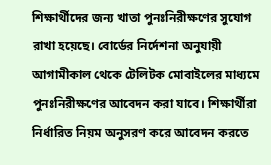শিক্ষার্থীদের জন্য খাতা পুনঃনিরীক্ষণের সুযোগ রাখা হয়েছে। বোর্ডের নির্দেশনা অনুযায়ী আগামীকাল থেকে টেলিটক মোবাইলের মাধ্যমে পুনঃনিরীক্ষণের আবেদন করা যাবে। শিক্ষার্থীরা নির্ধারিত নিয়ম অনুসরণ করে আবেদন করতে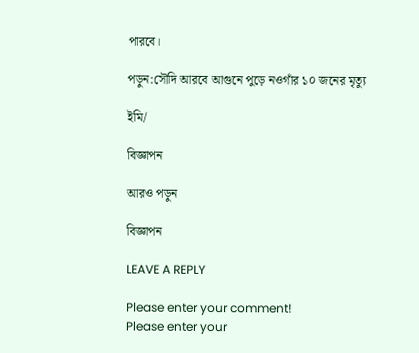পারবে।

পড়ুন:সৌদি আরবে আগুনে পুড়ে নওগাঁর ১০ জনের মৃত্যু

ইমি/

বিজ্ঞাপন

আরও পড়ুন

বিজ্ঞাপন

LEAVE A REPLY

Please enter your comment!
Please enter your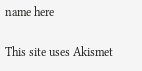name here

This site uses Akismet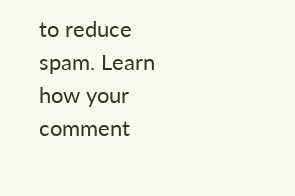to reduce spam. Learn how your comment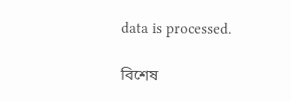data is processed.

বিশেষ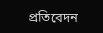প্রতিবেদন